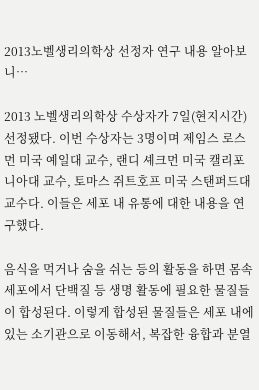2013노벨생리의학상 선정자 연구 내용 알아보니…

2013 노벨생리의학상 수상자가 7일(현지시간) 선정됐다. 이번 수상자는 3명이며 제임스 로스먼 미국 예일대 교수, 랜디 셰크먼 미국 캘리포니아대 교수, 토마스 쥐트호프 미국 스탠퍼드대 교수다. 이들은 세포 내 유통에 대한 내용을 연구했다.

음식을 먹거나 숨을 쉬는 등의 활동을 하면 몸속 세포에서 단백질 등 생명 활동에 필요한 물질들이 합성된다. 이렇게 합성된 물질들은 세포 내에 있는 소기관으로 이동해서, 복잡한 융합과 분열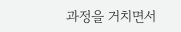과정을 거치면서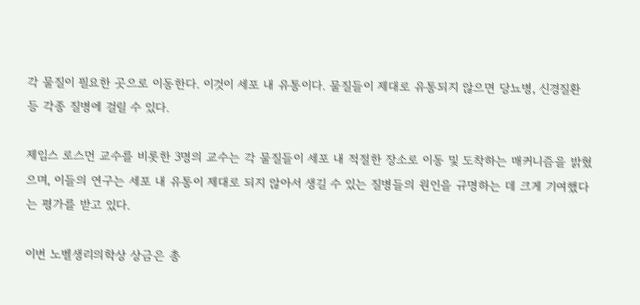각 물질이 필요한 곳으로 이동한다. 이것이 세포 내 유통이다. 물질들이 제대로 유통되지 않으면 당뇨병, 신경질환 등 각종 질병에 걸릴 수 있다.

제임스 로스먼 교수를 비롯한 3명의 교수는 각 물질들이 세포 내 적절한 장소로 이동 및 도착하는 매커니즘을 밝혔으며, 이들의 연구는 세포 내 유통이 제대로 되지 않아서 생길 수 있는 질병들의 원인을 규명하는 데 크게 기여했다는 평가를 받고 있다.

이번 노벨생리의학상 상금은 총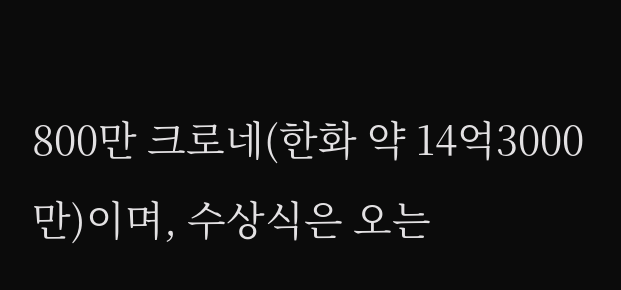800만 크로네(한화 약 14억3000만)이며, 수상식은 오는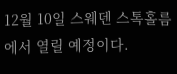12월 10일 스웨덴 스톡홀름에서 열릴 예정이다.